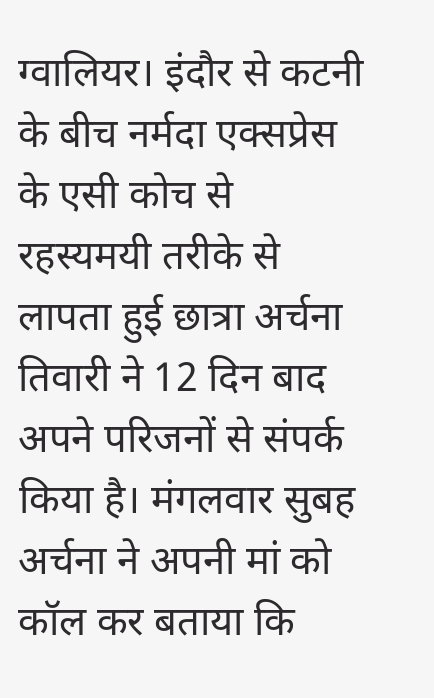ग्वालियर। इंदौर से कटनी के बीच नर्मदा एक्सप्रेस के एसी कोच से रहस्यमयी तरीके से लापता हुई छात्रा अर्चना तिवारी ने 12 दिन बाद अपने परिजनों से संपर्क किया है। मंगलवार सुबह अर्चना ने अपनी मां को कॉल कर बताया कि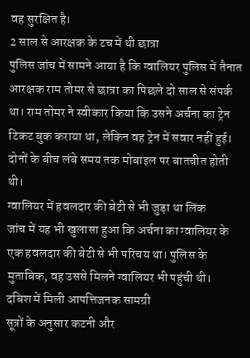वह सुरक्षित है।
2 साल से आरक्षक के टच में थी छात्रा
पुलिस जांच में सामने आया है कि ग्वालियर पुलिस में तैनात आरक्षक राम तोमर से छात्रा का पिछले दो साल से संपर्क था। राम तोमर ने स्वीकार किया कि उसने अर्चना का ट्रेन टिकट बुक कराया था, लेकिन वह ट्रेन में सवार नहीं हुई। दोनों के बीच लंबे समय तक मोबाइल पर बातचीत होती थी।
ग्वालियर में हवलदार की बेटी से भी जुड़ा था लिंक
जांच में यह भी खुलासा हुआ कि अर्चना का ग्वालियर के एक हवलदार की बेटी से भी परिचय था। पुलिस के मुताबिक, वह उससे मिलने ग्वालियर भी पहुंची थी।
दबिश में मिली आपत्तिजनक सामग्री
सूत्रों के अनुसार कटनी और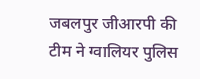जबलपुर जीआरपी की टीम ने ग्वालियर पुलिस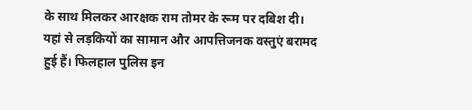के साथ मिलकर आरक्षक राम तोमर के रूम पर दबिश दी। यहां से लड़कियों का सामान और आपत्तिजनक वस्तुएं बरामद हुई हैं। फिलहाल पुलिस इन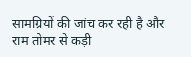सामग्रियों की जांच कर रही है और राम तोमर से कड़ी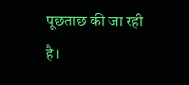पूछताछ की जा रही है।